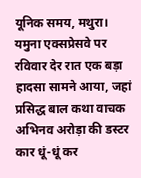यूनिक समय, मथुरा। यमुना एक्सप्रेसवे पर रविवार देर रात एक बड़ा हादसा सामने आया, जहां प्रसिद्ध बाल कथा वाचक अभिनव अरोड़ा की डस्टर कार धूं-धूं कर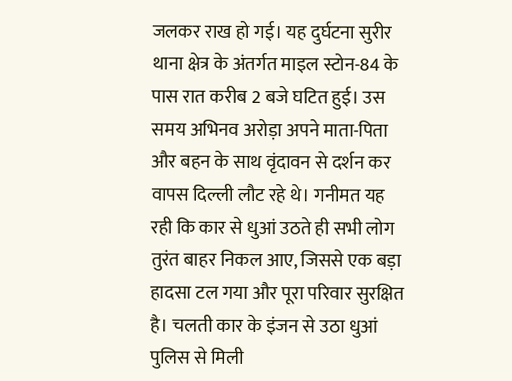जलकर राख हो गई। यह दुर्घटना सुरीर थाना क्षेत्र के अंतर्गत माइल स्टोन-84 के पास रात करीब 2 बजे घटित हुई। उस समय अभिनव अरोड़ा अपने माता-पिता और बहन के साथ वृंदावन से दर्शन कर वापस दिल्ली लौट रहे थे। गनीमत यह रही कि कार से धुआं उठते ही सभी लोग तुरंत बाहर निकल आए, जिससे एक बड़ा हादसा टल गया और पूरा परिवार सुरक्षित है। चलती कार के इंजन से उठा धुआं पुलिस से मिली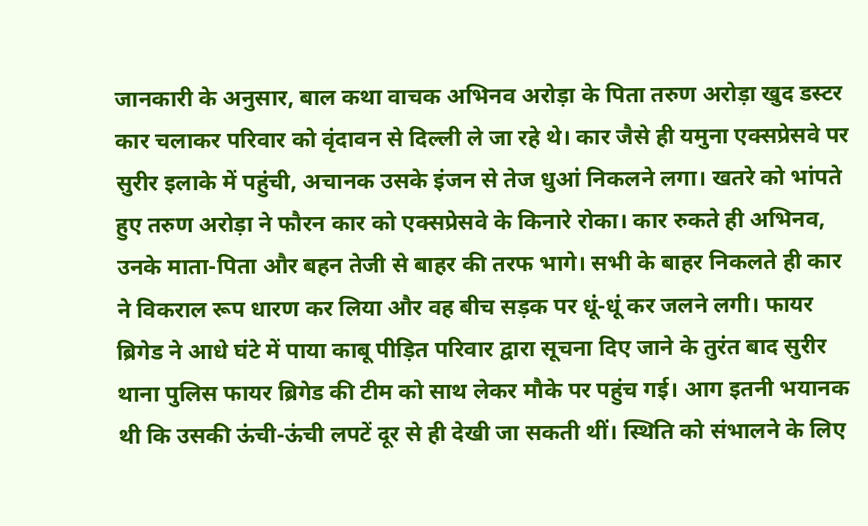जानकारी के अनुसार, बाल कथा वाचक अभिनव अरोड़ा के पिता तरुण अरोड़ा खुद डस्टर कार चलाकर परिवार को वृंदावन से दिल्ली ले जा रहे थे। कार जैसे ही यमुना एक्सप्रेसवे पर सुरीर इलाके में पहुंची, अचानक उसके इंजन से तेज धुआं निकलने लगा। खतरे को भांपते हुए तरुण अरोड़ा ने फौरन कार को एक्सप्रेसवे के किनारे रोका। कार रुकते ही अभिनव, उनके माता-पिता और बहन तेजी से बाहर की तरफ भागे। सभी के बाहर निकलते ही कार ने विकराल रूप धारण कर लिया और वह बीच सड़क पर धूं-धूं कर जलने लगी। फायर ब्रिगेड ने आधे घंटे में पाया काबू पीड़ित परिवार द्वारा सूचना दिए जाने के तुरंत बाद सुरीर थाना पुलिस फायर ब्रिगेड की टीम को साथ लेकर मौके पर पहुंच गई। आग इतनी भयानक थी कि उसकी ऊंची-ऊंची लपटें दूर से ही देखी जा सकती थीं। स्थिति को संभालने के लिए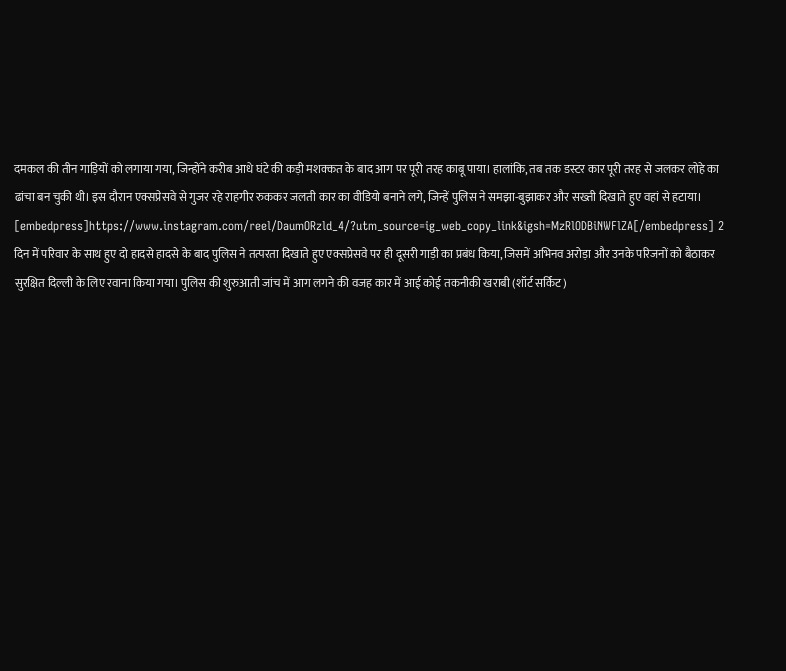दमकल की तीन गाड़ियों को लगाया गया, जिन्होंने करीब आधे घंटे की कड़ी मशक्कत के बाद आग पर पूरी तरह काबू पाया। हालांकि, तब तक डस्टर कार पूरी तरह से जलकर लोहे का ढांचा बन चुकी थी। इस दौरान एक्सप्रेसवे से गुजर रहे राहगीर रुककर जलती कार का वीडियो बनाने लगे, जिन्हें पुलिस ने समझा-बुझाकर और सख्ती दिखाते हुए वहां से हटाया। [embedpress]https://www.instagram.com/reel/DaumORzld_4/?utm_source=ig_web_copy_link&igsh=MzRlODBiNWFlZA[/embedpress] 2 दिन में परिवार के साथ हुए दो हादसे हादसे के बाद पुलिस ने तत्परता दिखाते हुए एक्सप्रेसवे पर ही दूसरी गाड़ी का प्रबंध किया, जिसमें अभिनव अरोड़ा और उनके परिजनों को बैठाकर सुरक्षित दिल्ली के लिए रवाना किया गया। पुलिस की शुरुआती जांच में आग लगने की वजह कार में आई कोई तकनीकी खराबी (शॉर्ट सर्किट)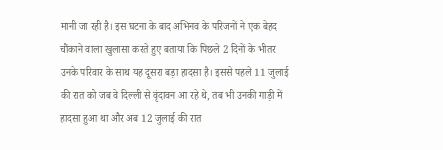मानी जा रही है। इस घटना के बाद अभिनव के परिजनों ने एक बेहद चौंकाने वाला खुलासा करते हुए बताया कि पिछले 2 दिनों के भीतर उनके परिवार के साथ यह दूसरा बड़ा हादसा है। इससे पहले 11 जुलाई की रात को जब वे दिल्ली से वृंदावन आ रहे थे, तब भी उनकी गाड़ी में हादसा हुआ था और अब 12 जुलाई की रात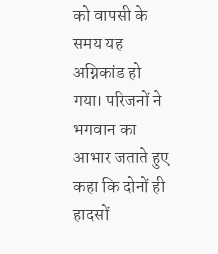को वापसी के समय यह अग्निकांड हो गया। परिजनों ने भगवान का आभार जताते हुए कहा कि दोनों ही हादसों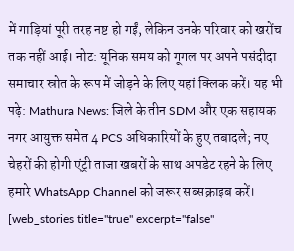में गाड़ियां पूरी तरह नष्ट हो गईं, लेकिन उनके परिवार को खरोंच तक नहीं आई। नोट: यूनिक समय को गूगल पर अपने पसंदीदा समाचार स्रोत के रूप में जोड़ने के लिए यहां क्लिक करें। यह भी पढ़े: Mathura News: जिले के तीन SDM और एक सहायक नगर आयुक्त समेत 4 PCS अधिकारियों के हुए तबादले; नए चेहरों की होगी एंट्री ताजा खबरों के साथ अपडेट रहने के लिए हमारे WhatsApp Channel को जरूर सब्सक्राइब करें। [web_stories title="true" excerpt="false"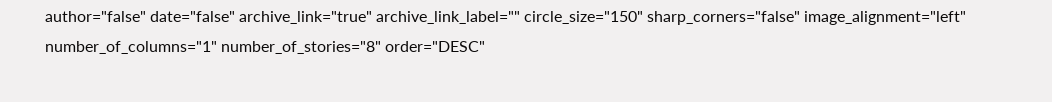author="false" date="false" archive_link="true" archive_link_label="" circle_size="150" sharp_corners="false" image_alignment="left" number_of_columns="1" number_of_stories="8" order="DESC"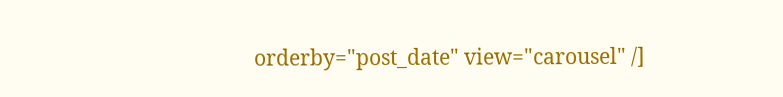orderby="post_date" view="carousel" /]